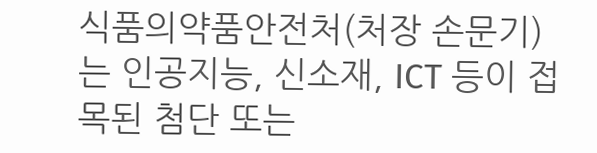식품의약품안전처(처장 손문기)는 인공지능, 신소재, ICT 등이 접목된 첨단 또는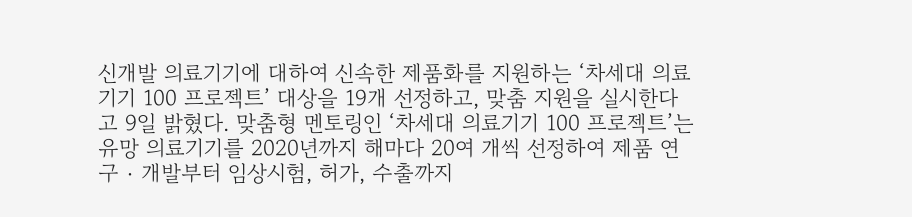신개발 의료기기에 대하여 신속한 제품화를 지원하는 ‘차세대 의료기기 100 프로젝트’ 대상을 19개 선정하고, 맞춤 지원을 실시한다고 9일 밝혔다. 맞춤형 멘토링인 ‘차세대 의료기기 100 프로젝트’는 유망 의료기기를 2020년까지 해마다 20여 개씩 선정하여 제품 연구‧개발부터 임상시험, 허가, 수출까지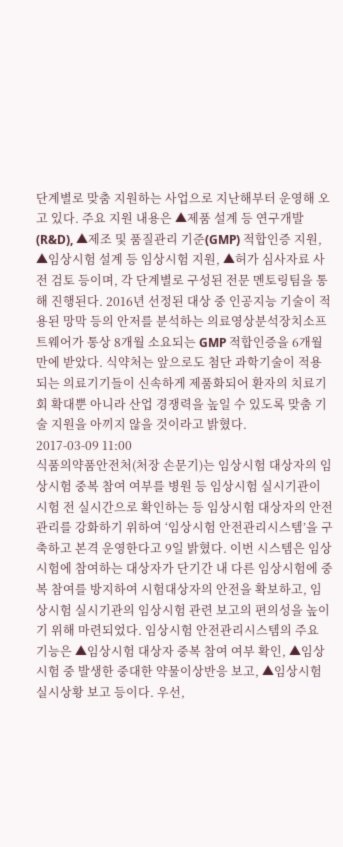단계별로 맞춤 지원하는 사업으로 지난해부터 운영해 오고 있다. 주요 지원 내용은 ▲제품 설계 등 연구개발(R&D), ▲제조 및 품질관리 기준(GMP) 적합인증 지원, ▲임상시험 설계 등 임상시험 지원, ▲허가 심사자료 사전 검토 등이며, 각 단계별로 구성된 전문 멘토링팀을 통해 진행된다. 2016년 선정된 대상 중 인공지능 기술이 적용된 망막 등의 안저를 분석하는 의료영상분석장치소프트웨어가 통상 8개월 소요되는 GMP 적합인증을 6개월 만에 받았다. 식약처는 앞으로도 첨단 과학기술이 적용되는 의료기기들이 신속하게 제품화되어 환자의 치료기회 확대뿐 아니라 산업 경쟁력을 높일 수 있도록 맞춤 기술 지원을 아끼지 않을 것이라고 밝혔다.
2017-03-09 11:00
식품의약품안전처(처장 손문기)는 임상시험 대상자의 임상시험 중복 참여 여부를 병원 등 임상시험 실시기관이 시험 전 실시간으로 확인하는 등 임상시험 대상자의 안전관리를 강화하기 위하여 ‘임상시험 안전관리시스템’을 구축하고 본격 운영한다고 9일 밝혔다. 이번 시스템은 임상시험에 참여하는 대상자가 단기간 내 다른 임상시험에 중복 참여를 방지하여 시험대상자의 안전을 확보하고, 임상시험 실시기관의 임상시험 관련 보고의 편의성을 높이기 위해 마련되었다. 임상시험 안전관리시스템의 주요 기능은 ▲임상시험 대상자 중복 참여 여부 확인, ▲임상시험 중 발생한 중대한 약물이상반응 보고, ▲임상시험 실시상황 보고 등이다. 우선,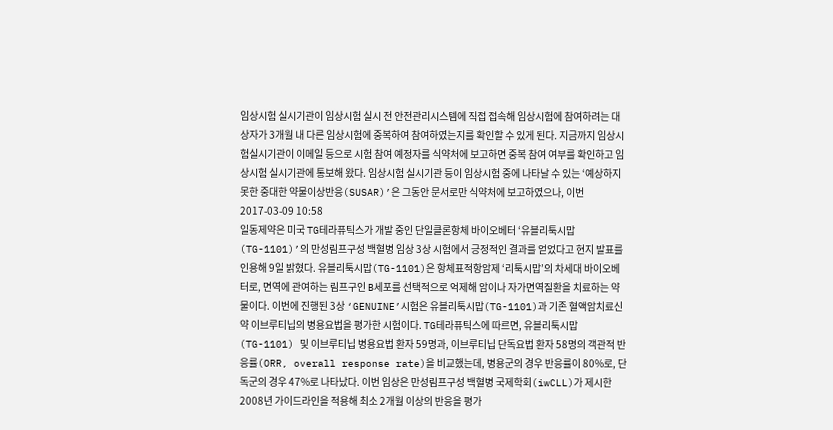임상시험 실시기관이 임상시험 실시 전 안전관리시스템에 직접 접속해 임상시험에 참여하려는 대상자가 3개월 내 다른 임상시험에 중복하여 참여하였는지를 확인할 수 있게 된다. 지금까지 임상시험실시기관이 이메일 등으로 시험 참여 예정자를 식약처에 보고하면 중복 참여 여부를 확인하고 임상시험 실시기관에 통보해 왔다. 임상시험 실시기관 등이 임상시험 중에 나타날 수 있는 ‘예상하지 못한 중대한 약물이상반응(SUSAR)’은 그동안 문서로만 식약처에 보고하였으나, 이번
2017-03-09 10:58
일동제약은 미국 TG테라퓨틱스가 개발 중인 단일클론항체 바이오베터 ‘유블리툭시맙(TG-1101)’의 만성림프구성 백혈병 임상 3상 시험에서 긍정적인 결과를 얻었다고 현지 발표를 인용해 9일 밝혔다. 유블리툭시맙(TG-1101)은 항체표적항암제 ‘리툭시맙’의 차세대 바이오베터로, 면역에 관여하는 림프구인 B세포를 선택적으로 억제해 암이나 자가면역질환을 치료하는 약물이다. 이번에 진행된 3상 ‘GENUINE’시험은 유블리툭시맙(TG-1101)과 기존 혈액암치료신약 이브루티닙의 병용요법을 평가한 시험이다. TG테라퓨틱스에 따르면, 유블리툭시맙(TG-1101) 및 이브루티닙 병용요법 환자 59명과, 이브루티닙 단독요법 환자 58명의 객관적 반응률(ORR, overall response rate)을 비교했는데, 병용군의 경우 반응률이 80%로, 단독군의 경우 47%로 나타났다. 이번 임상은 만성림프구성 백혈병 국제학회(iwCLL)가 제시한 2008년 가이드라인을 적용해 최소 2개월 이상의 반응을 평가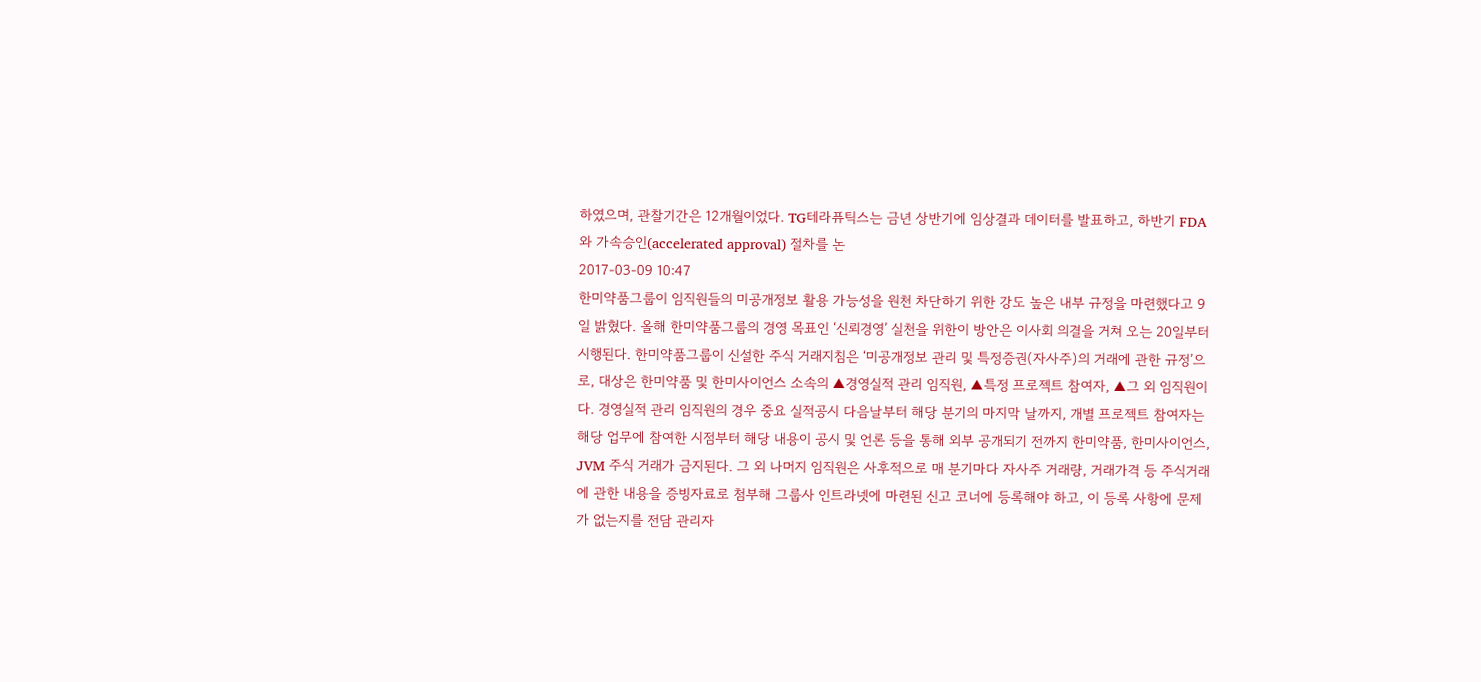하였으며, 관찰기간은 12개월이었다. TG테라퓨틱스는 금년 상반기에 임상결과 데이터를 발표하고, 하반기 FDA와 가속승인(accelerated approval) 절차를 논
2017-03-09 10:47
한미약품그룹이 임직원들의 미공개정보 활용 가능성을 원천 차단하기 위한 강도 높은 내부 규정을 마련했다고 9일 밝혔다. 올해 한미약품그룹의 경영 목표인 ‘신뢰경영’ 실천을 위한이 방안은 이사회 의결을 거쳐 오는 20일부터 시행된다. 한미약품그룹이 신설한 주식 거래지침은 ‘미공개정보 관리 및 특정증권(자사주)의 거래에 관한 규정’으로, 대상은 한미약품 및 한미사이언스 소속의 ▲경영실적 관리 임직원, ▲특정 프로젝트 참여자, ▲그 외 임직원이다. 경영실적 관리 임직원의 경우 중요 실적공시 다음날부터 해당 분기의 마지막 날까지, 개별 프로젝트 참여자는 해당 업무에 참여한 시점부터 해당 내용이 공시 및 언론 등을 통해 외부 공개되기 전까지 한미약품, 한미사이언스, JVM 주식 거래가 금지된다. 그 외 나머지 임직원은 사후적으로 매 분기마다 자사주 거래량, 거래가격 등 주식거래에 관한 내용을 증빙자료로 첨부해 그룹사 인트라넷에 마련된 신고 코너에 등록해야 하고, 이 등록 사항에 문제가 없는지를 전담 관리자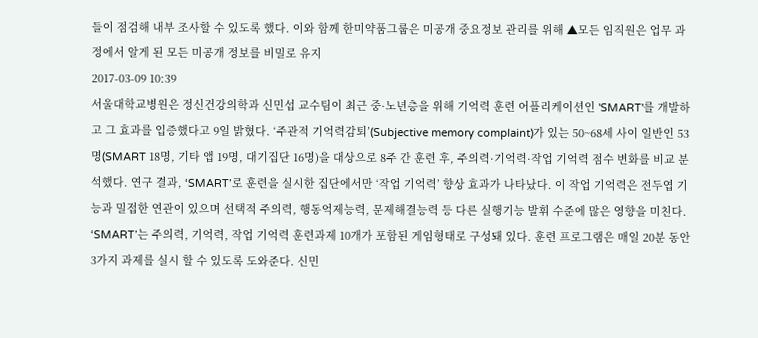들이 점검해 내부 조사할 수 있도록 했다. 이와 함께 한미약품그룹은 미공개 중요정보 관리를 위해 ▲모든 임직원은 업무 과정에서 알게 된 모든 미공개 정보를 비밀로 유지
2017-03-09 10:39
서울대학교병원은 정신건강의학과 신민섭 교수팀이 최근 중·노년층을 위해 기억력 훈련 어플리케이션인 'SMART'를 개발하고 그 효과를 입증했다고 9일 밝혔다. ‘주관적 기억력감퇴’(Subjective memory complaint)가 있는 50~68세 사이 일반인 53명(SMART 18명, 기타 앱 19명, 대기집단 16명)을 대상으로 8주 간 훈련 후, 주의력·기억력·작업 기억력 점수 변화를 비교 분석했다. 연구 결과, ‘SMART’로 훈련을 실시한 집단에서만 ‘작업 기억력’ 향상 효과가 나타났다. 이 작업 기억력은 전두엽 기능과 밀접한 연관이 있으며 선택적 주의력, 행동억제능력, 문제해결능력 등 다른 실행기능 발휘 수준에 많은 영향을 미친다. ‘SMART’는 주의력, 기억력, 작업 기억력 훈련과제 10개가 포함된 게임형태로 구성돼 있다. 훈련 프로그램은 매일 20분 동안 3가지 과제를 실시 할 수 있도록 도와준다. 신민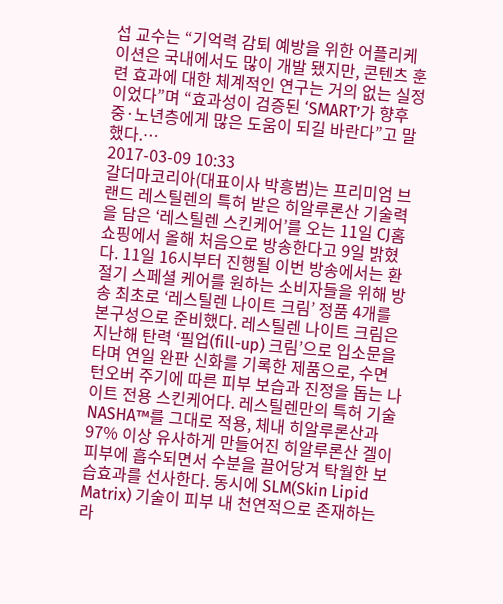섭 교수는 “기억력 감퇴 예방을 위한 어플리케이션은 국내에서도 많이 개발 됐지만, 콘텐츠 훈련 효과에 대한 체계적인 연구는 거의 없는 실정 이었다”며 “효과성이 검증된 ‘SMART’가 향후 중·노년층에게 많은 도움이 되길 바란다”고 말했다.…
2017-03-09 10:33
갈더마코리아(대표이사 박흥범)는 프리미엄 브랜드 레스틸렌의 특허 받은 히알루론산 기술력을 담은 ‘레스틸렌 스킨케어’를 오는 11일 CJ홈쇼핑에서 올해 처음으로 방송한다고 9일 밝혔다. 11일 16시부터 진행될 이번 방송에서는 환절기 스페셜 케어를 원하는 소비자들을 위해 방송 최초로 ‘레스틸렌 나이트 크림’ 정품 4개를 본구성으로 준비했다. 레스틸렌 나이트 크림은 지난해 탄력 ‘필업(fill-up) 크림’으로 입소문을 타며 연일 완판 신화를 기록한 제품으로, 수면 턴오버 주기에 따른 피부 보습과 진정을 돕는 나이트 전용 스킨케어다. 레스틸렌만의 특허 기술 NASHA™를 그대로 적용, 체내 히알루론산과 97% 이상 유사하게 만들어진 히알루론산 겔이 피부에 흡수되면서 수분을 끌어당겨 탁월한 보습효과를 선사한다. 동시에 SLM(Skin Lipid Matrix) 기술이 피부 내 천연적으로 존재하는 라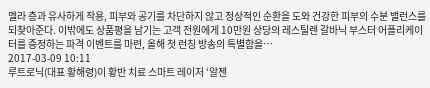멜라 층과 유사하게 작용, 피부와 공기를 차단하지 않고 정상적인 순환을 도와 건강한 피부의 수분 밸런스를 되찾아준다. 이밖에도 상품평을 남기는 고객 전원에게 10만원 상당의 레스틸렌 갈바닉 부스터 어플리케이터를 증정하는 파격 이벤트를 마련, 올해 첫 런칭 방송의 특별함을…
2017-03-09 10:11
루트로닉(대표 황해령)이 황반 치료 스마트 레이저 ‘알젠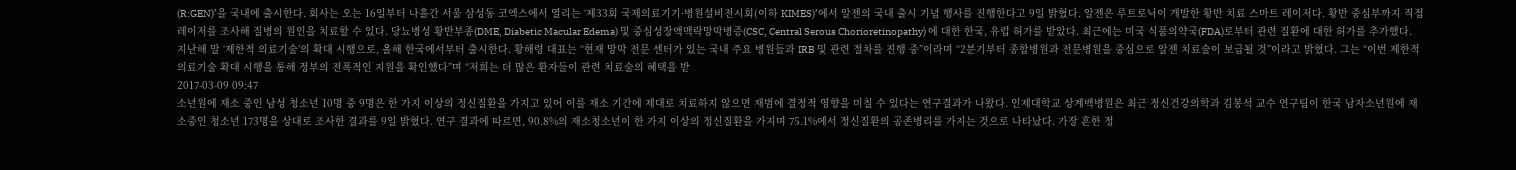(R:GEN)’을 국내에 출시한다. 회사는 오는 16일부터 나흘간 서울 삼성동 코엑스에서 열리는 ‘제33회 국제의료기기·병원설비전시회(이하 KIMES)’에서 알젠의 국내 출시 기념 행사를 진행한다고 9일 밝혔다. 알젠은 루트로닉이 개발한 황반 치료 스마트 레이저다. 황반 중심부까지 직접 레이저를 조사해 질병의 원인을 치료할 수 있다. 당뇨병성 황반부종(DME, Diabetic Macular Edema) 및 중심성장액맥락망막병증(CSC, Central Serous Chorioretinopathy) 에 대한 한국, 유럽 허가를 받았다. 최근에는 미국 식품의약국(FDA)로부터 관련 질환에 대한 허가를 추가했다. 지난해 말 ‘제한적 의료기술’의 확대 시행으로, 올해 한국에서부터 출시한다. 황해령 대표는 “현재 망막 전문 센터가 있는 국내 주요 병원들과 IRB 및 관련 절차를 진행 중”이라며 “2분기부터 종합병원과 전문병원을 중심으로 알젠 치료술이 보급될 것”이라고 밝혔다. 그는 “이번 제한적 의료기술 확대 시행을 통해 정부의 전폭적인 지원을 확인했다”며 “저희는 더 많은 환자들이 관련 치료술의 혜택을 받
2017-03-09 09:47
소년원에 재소 중인 남성 청소년 10명 중 9명은 한 가지 이상의 정신질환을 가지고 있어 이를 재소 기간에 제대로 치료하지 않으면 재범에 결정적 영향을 미칠 수 있다는 연구결과가 나왔다. 인제대학교 상계백병원은 최근 정신건강의학과 김봉석 교수 연구팀이 한국 남자소년원에 재소중인 청소년 173명을 상대로 조사한 결과를 9일 밝혔다. 연구 결과에 따르면, 90.8%의 재소청소년이 한 가지 이상의 정신질환을 가지며 75.1%에서 정신질환의 공존병리를 가지는 것으로 나타났다. 가장 흔한 정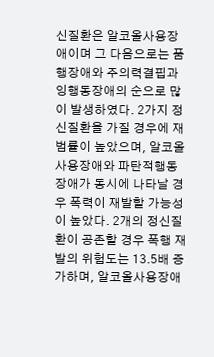신질환은 알코올사용장애이며 그 다음으로는 품행장애와 주의력결핍과잉행동장애의 순으로 많이 발생하였다. 2가지 정신질환을 가질 경우에 재범률이 높았으며, 알코올사용장애와 파탄적행동장애가 동시에 나타날 경우 폭력이 재발할 가능성이 높았다. 2개의 정신질환이 공존할 경우 폭행 재발의 위험도는 13.5배 증가하며, 알코올사용장애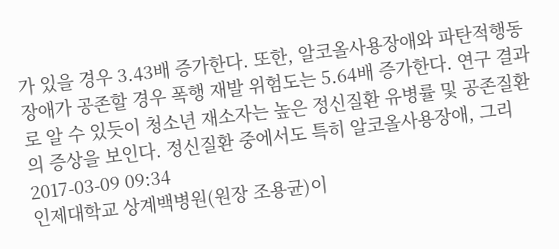가 있을 경우 3.43배 증가한다. 또한, 알코올사용장애와 파탄적행동장애가 공존할 경우 폭행 재발 위험도는 5.64배 증가한다. 연구 결과로 알 수 있듯이 청소년 재소자는 높은 정신질환 유병률 및 공존질환의 증상을 보인다. 정신질환 중에서도 특히 알코올사용장애, 그리
2017-03-09 09:34
인제대학교 상계백병원(원장 조용균)이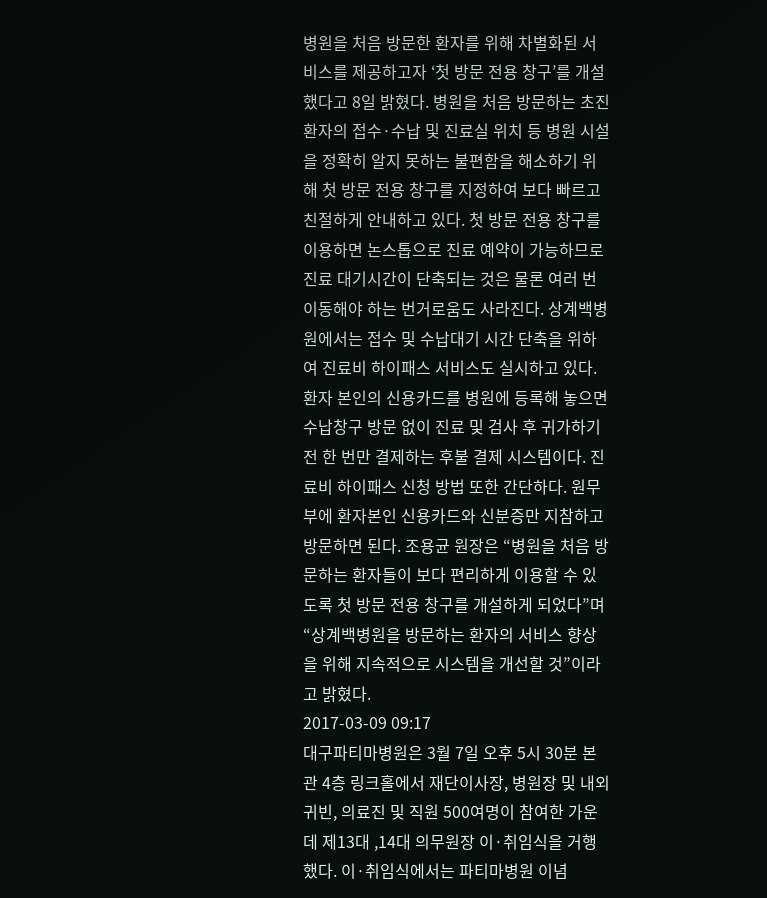병원을 처음 방문한 환자를 위해 차별화된 서비스를 제공하고자 ‘첫 방문 전용 창구’를 개설했다고 8일 밝혔다. 병원을 처음 방문하는 초진 환자의 접수·수납 및 진료실 위치 등 병원 시설을 정확히 알지 못하는 불편함을 해소하기 위해 첫 방문 전용 창구를 지정하여 보다 빠르고 친절하게 안내하고 있다. 첫 방문 전용 창구를 이용하면 논스톱으로 진료 예약이 가능하므로 진료 대기시간이 단축되는 것은 물론 여러 번 이동해야 하는 번거로움도 사라진다. 상계백병원에서는 접수 및 수납대기 시간 단축을 위하여 진료비 하이패스 서비스도 실시하고 있다. 환자 본인의 신용카드를 병원에 등록해 놓으면 수납창구 방문 없이 진료 및 검사 후 귀가하기 전 한 번만 결제하는 후불 결제 시스템이다. 진료비 하이패스 신청 방법 또한 간단하다. 원무부에 환자본인 신용카드와 신분증만 지참하고 방문하면 된다. 조용균 원장은 “병원을 처음 방문하는 환자들이 보다 편리하게 이용할 수 있도록 첫 방문 전용 창구를 개설하게 되었다”며 “상계백병원을 방문하는 환자의 서비스 향상을 위해 지속적으로 시스템을 개선할 것”이라고 밝혔다.
2017-03-09 09:17
대구파티마병원은 3월 7일 오후 5시 30분 본관 4층 링크홀에서 재단이사장, 병원장 및 내외귀빈, 의료진 및 직원 500여명이 참여한 가운데 제13대 ,14대 의무원장 이·취임식을 거행했다. 이·취임식에서는 파티마병원 이념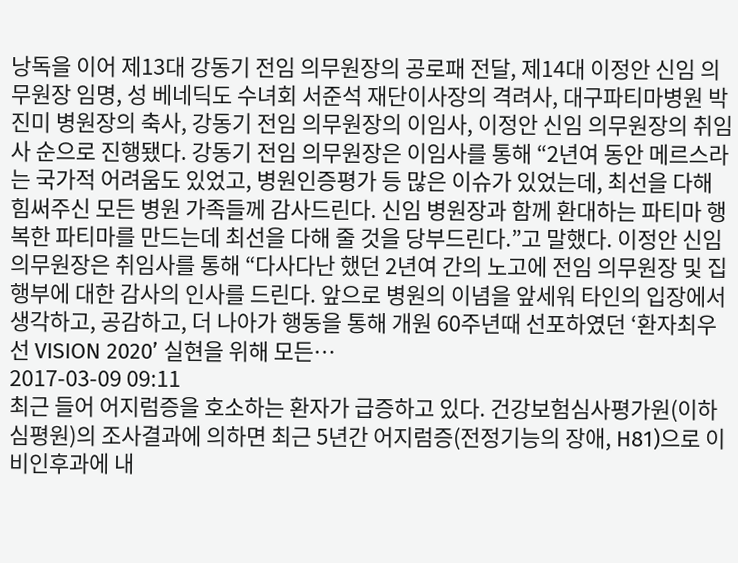낭독을 이어 제13대 강동기 전임 의무원장의 공로패 전달, 제14대 이정안 신임 의무원장 임명, 성 베네딕도 수녀회 서준석 재단이사장의 격려사, 대구파티마병원 박진미 병원장의 축사, 강동기 전임 의무원장의 이임사, 이정안 신임 의무원장의 취임사 순으로 진행됐다. 강동기 전임 의무원장은 이임사를 통해 “2년여 동안 메르스라는 국가적 어려움도 있었고, 병원인증평가 등 많은 이슈가 있었는데, 최선을 다해 힘써주신 모든 병원 가족들께 감사드린다. 신임 병원장과 함께 환대하는 파티마 행복한 파티마를 만드는데 최선을 다해 줄 것을 당부드린다.”고 말했다. 이정안 신임 의무원장은 취임사를 통해 “다사다난 했던 2년여 간의 노고에 전임 의무원장 및 집행부에 대한 감사의 인사를 드린다. 앞으로 병원의 이념을 앞세워 타인의 입장에서 생각하고, 공감하고, 더 나아가 행동을 통해 개원 60주년때 선포하였던 ‘환자최우선 VISION 2020’ 실현을 위해 모든…
2017-03-09 09:11
최근 들어 어지럼증을 호소하는 환자가 급증하고 있다. 건강보험심사평가원(이하 심평원)의 조사결과에 의하면 최근 5년간 어지럼증(전정기능의 장애, H81)으로 이비인후과에 내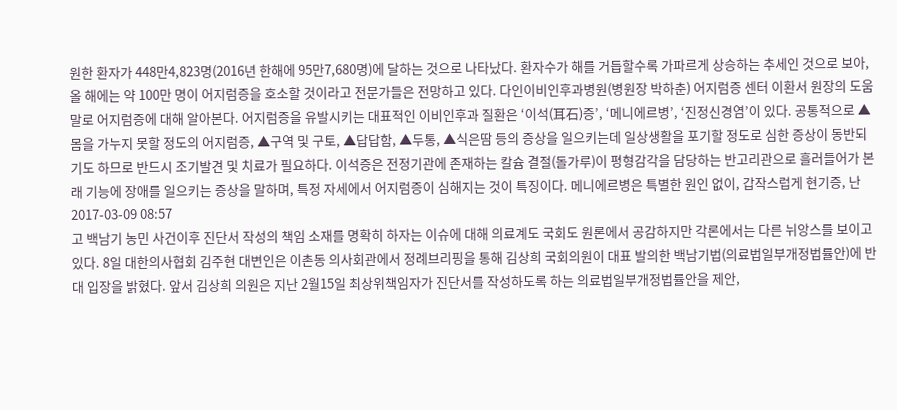원한 환자가 448만4,823명(2016년 한해에 95만7,680명)에 달하는 것으로 나타났다. 환자수가 해를 거듭할수록 가파르게 상승하는 추세인 것으로 보아, 올 해에는 약 100만 명이 어지럼증을 호소할 것이라고 전문가들은 전망하고 있다. 다인이비인후과병원(병원장 박하춘) 어지럼증 센터 이환서 원장의 도움말로 어지럼증에 대해 알아본다. 어지럼증을 유발시키는 대표적인 이비인후과 질환은 ‘이석(耳石)증’, ‘메니에르병’, ‘진정신경염’이 있다. 공통적으로 ▲몸을 가누지 못할 정도의 어지럼증, ▲구역 및 구토, ▲답답함, ▲두통, ▲식은땀 등의 증상을 일으키는데 일상생활을 포기할 정도로 심한 증상이 동반되기도 하므로 반드시 조기발견 및 치료가 필요하다. 이석증은 전정기관에 존재하는 칼슘 결절(돌가루)이 평형감각을 담당하는 반고리관으로 흘러들어가 본래 기능에 장애를 일으키는 증상을 말하며, 특정 자세에서 어지럼증이 심해지는 것이 특징이다. 메니에르병은 특별한 원인 없이, 갑작스럽게 현기증, 난
2017-03-09 08:57
고 백남기 농민 사건이후 진단서 작성의 책임 소재를 명확히 하자는 이슈에 대해 의료계도 국회도 원론에서 공감하지만 각론에서는 다른 뉘앙스를 보이고 있다. 8일 대한의사협회 김주현 대변인은 이촌동 의사회관에서 정례브리핑을 통해 김상희 국회의원이 대표 발의한 백남기법(의료법일부개정법률안)에 반대 입장을 밝혔다. 앞서 김상희 의원은 지난 2월15일 최상위책임자가 진단서를 작성하도록 하는 의료법일부개정법률안을 제안,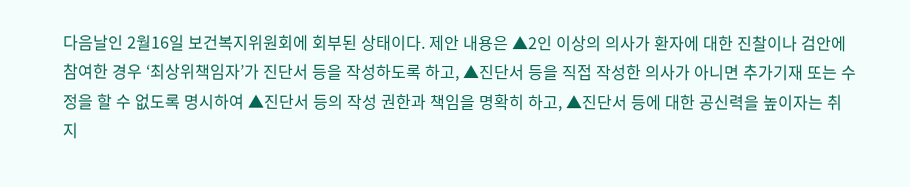다음날인 2월16일 보건복지위원회에 회부된 상태이다. 제안 내용은 ▲2인 이상의 의사가 환자에 대한 진찰이나 검안에 참여한 경우 ‘최상위책임자’가 진단서 등을 작성하도록 하고, ▲진단서 등을 직접 작성한 의사가 아니면 추가기재 또는 수정을 할 수 없도록 명시하여 ▲진단서 등의 작성 권한과 책임을 명확히 하고, ▲진단서 등에 대한 공신력을 높이자는 취지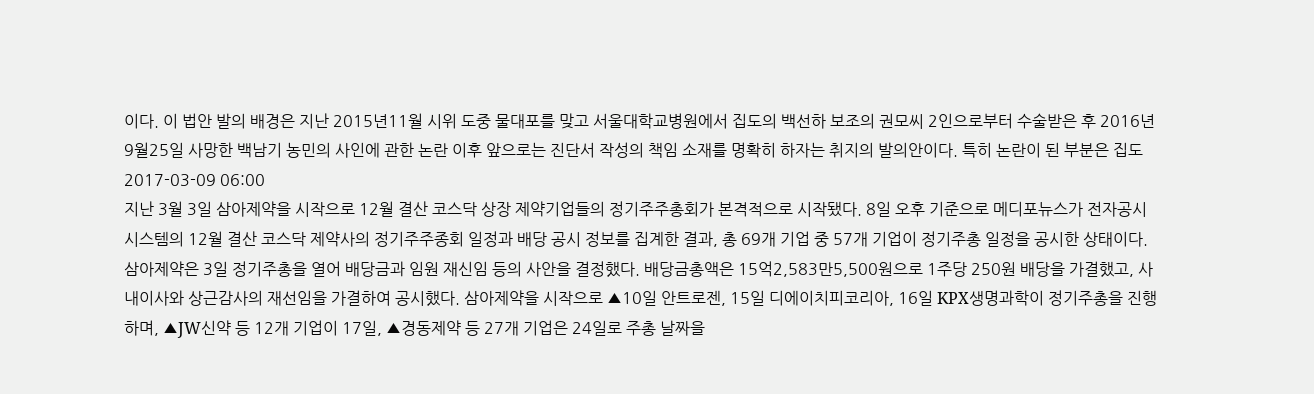이다. 이 법안 발의 배경은 지난 2015년11월 시위 도중 물대포를 맞고 서울대학교병원에서 집도의 백선하 보조의 권모씨 2인으로부터 수술받은 후 2016년9월25일 사망한 백남기 농민의 사인에 관한 논란 이후 앞으로는 진단서 작성의 책임 소재를 명확히 하자는 취지의 발의안이다. 특히 논란이 된 부분은 집도
2017-03-09 06:00
지난 3월 3일 삼아제약을 시작으로 12월 결산 코스닥 상장 제약기업들의 정기주주총회가 본격적으로 시작됐다. 8일 오후 기준으로 메디포뉴스가 전자공시시스템의 12월 결산 코스닥 제약사의 정기주주종회 일정과 배당 공시 정보를 집계한 결과, 총 69개 기업 중 57개 기업이 정기주총 일정을 공시한 상태이다. 삼아제약은 3일 정기주총을 열어 배당금과 임원 재신임 등의 사안을 결정했다. 배당금총액은 15억2,583만5,500원으로 1주당 250원 배당을 가결했고, 사내이사와 상근감사의 재선임을 가결하여 공시했다. 삼아제약을 시작으로 ▲10일 안트로젠, 15일 디에이치피코리아, 16일 KPX생명과학이 정기주총을 진행하며, ▲JW신약 등 12개 기업이 17일, ▲경동제약 등 27개 기업은 24일로 주총 날짜을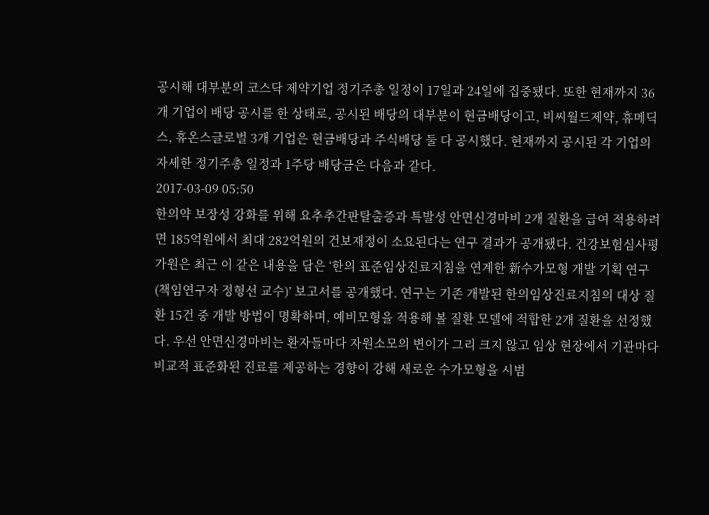공시해 대부분의 코스닥 제약기업 정기주총 일정이 17일과 24일에 집중됐다. 또한 현재까지 36개 기업이 배당 공시를 한 상태로, 공시된 배당의 대부분이 현금배당이고, 비씨월드제약, 휴메딕스, 휴온스글로벌 3개 기업은 현금배당과 주식배당 둘 다 공시했다. 현재까지 공시된 각 기업의 자세한 정기주총 일정과 1주당 배당금은 다음과 같다.
2017-03-09 05:50
한의약 보장성 강화를 위해 요추추간판탈출증과 특발성 안면신경마비 2개 질환을 급여 적용하려면 185억원에서 최대 282억원의 건보재정이 소요된다는 연구 결과가 공개됐다. 건강보험심사평가원은 최근 이 같은 내용을 담은 ‘한의 표준임상진료지침을 연계한 新수가모형 개발 기획 연구(책임연구자 정형선 교수)’ 보고서를 공개했다. 연구는 기존 개발된 한의임상진료지침의 대상 질환 15건 중 개발 방법이 명확하며, 예비모형을 적용해 볼 질환 모델에 적합한 2개 질환을 선정했다. 우선 안면신경마비는 환자들마다 자원소모의 변이가 그리 크지 않고 임상 현장에서 기관마다 비교적 표준화된 진료를 제공하는 경향이 강해 새로운 수가모형을 시범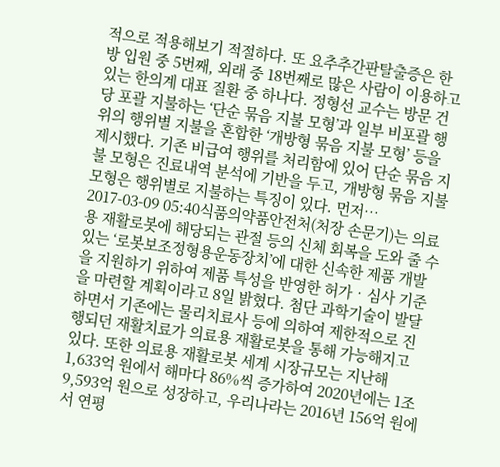적으로 적용해보기 적절하다. 또 요추추간판탈출증은 한방 입원 중 5번째, 외래 중 18번째로 많은 사람이 이용하고 있는 한의계 대표 질환 중 하나다. 정형선 교수는 방문 건당 포괄 지불하는 ‘단순 묶음 지불 모형’과 일부 비포괄 행위의 행위별 지불을 혼합한 ‘개방형 묶음 지불 모형’ 등을 제시했다. 기존 비급여 행위를 처리함에 있어 단순 묶음 지불 모형은 진료내역 분석에 기반을 두고, 개방형 묶음 지불 모형은 행위별로 지불하는 특징이 있다. 먼저…
2017-03-09 05:40식품의약품안전처(처장 손문기)는 의료용 재활로봇에 해당되는 관절 등의 신체 회복을 도와 줄 수 있는 ‘로봇보조정형용운동장치’에 대한 신속한 제품 개발을 지원하기 위하여 제품 특성을 반영한 허가‧심사 기준을 마련할 계획이라고 8일 밝혔다. 첨단 과학기술이 발달하면서 기존에는 물리치료사 등에 의하여 제한적으로 진행되던 재활치료가 의료용 재활로봇을 통해 가능해지고 있다. 또한 의료용 재활로봇 세계 시장규모는 지난해 1,633억 원에서 해마다 86%씩 증가하여 2020년에는 1조 9,593억 원으로 성장하고, 우리나라는 2016년 156억 원에서 연평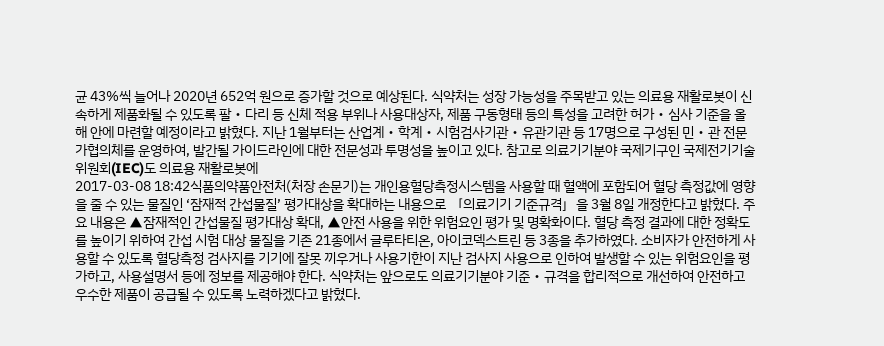균 43%씩 늘어나 2020년 652억 원으로 증가할 것으로 예상된다. 식약처는 성장 가능성을 주목받고 있는 의료용 재활로봇이 신속하게 제품화될 수 있도록 팔‧다리 등 신체 적용 부위나 사용대상자, 제품 구동형태 등의 특성을 고려한 허가‧심사 기준을 올해 안에 마련할 예정이라고 밝혔다. 지난 1월부터는 산업계‧학계‧시험검사기관‧유관기관 등 17명으로 구성된 민‧관 전문가협의체를 운영하여, 발간될 가이드라인에 대한 전문성과 투명성을 높이고 있다. 참고로 의료기기분야 국제기구인 국제전기기술위원회(IEC)도 의료용 재활로봇에
2017-03-08 18:42식품의약품안전처(처장 손문기)는 개인용혈당측정시스템을 사용할 때 혈액에 포함되어 혈당 측정값에 영향을 줄 수 있는 물질인 ‘잠재적 간섭물질’ 평가대상을 확대하는 내용으로 「의료기기 기준규격」을 3월 8일 개정한다고 밝혔다. 주요 내용은 ▲잠재적인 간섭물질 평가대상 확대, ▲안전 사용을 위한 위험요인 평가 및 명확화이다. 혈당 측정 결과에 대한 정확도를 높이기 위하여 간섭 시험 대상 물질을 기존 21종에서 글루타티온, 아이코덱스트린 등 3종을 추가하였다. 소비자가 안전하게 사용할 수 있도록 혈당측정 검사지를 기기에 잘못 끼우거나 사용기한이 지난 검사지 사용으로 인하여 발생할 수 있는 위험요인을 평가하고, 사용설명서 등에 정보를 제공해야 한다. 식약처는 앞으로도 의료기기분야 기준‧규격을 합리적으로 개선하여 안전하고 우수한 제품이 공급될 수 있도록 노력하겠다고 밝혔다.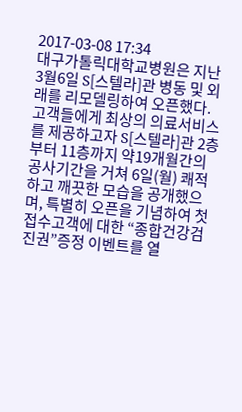2017-03-08 17:34
대구가톨릭대학교병원은 지난 3월6일 S[스텔라]관 병동 및 외래를 리모델링하여 오픈했다. 고객들에게 최상의 의료서비스를 제공하고자 S[스텔라]관 2층부터 11층까지 약19개월간의 공사기간을 거쳐 6일(월) 쾌적하고 깨끗한 모습을 공개했으며, 특별히 오픈을 기념하여 첫 접수고객에 대한 “종합건강검진권”증정 이벤트를 열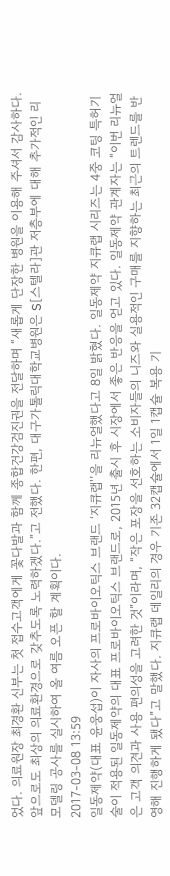었다. 의료원장 최경환 신부는 첫 접수고객에게 꽃다발과 함께 종합건강검진권을 전달하며 “새롭게 단장한 병원을 이용해 주셔서 감사하다. 앞으로도 최상의 의료환경으로 갖추도록 노력하겠다.”고 전했다. 한편, 대구가톨릭대학교병원은 S[스텔라]관 저층부에 대해 추가적인 리모델링 공사를 실시하여 올 여름 오픈 할 계획이다.
2017-03-08 13:59
일동제약(대표 윤웅섭)이 자사의 프로바이오틱스 브랜드 ‘지큐랩'’을 리뉴얼했다고 8일 밝혔다. 일동제약 지큐랩 시리즈는 4중 코팅 특허기술이 적용된 일동제약의 대표 프로바이오틱스 브랜드로, 2015년 출시 후 시장에서 좋은 반응을 얻고 있다. 일동제약 관계자는 “이번 리뉴얼은 고객 의견과 사용 편의성을 고려한 것”이라며, “작은 포장을 선호하는 소비자들의 니즈와 실용적인 구매를 지향하는 최근의 트렌드를 반영해 진행하게 됐다”고 말했다. 지큐랩 데일리의 경우 기존 32캡슐에서 1일 1캡슐 복용 기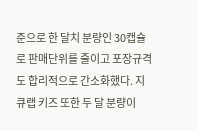준으로 한 달치 분량인 30캡슐로 판매단위를 줄이고 포장규격도 합리적으로 간소화했다. 지큐랩 키즈 또한 두 달 분량이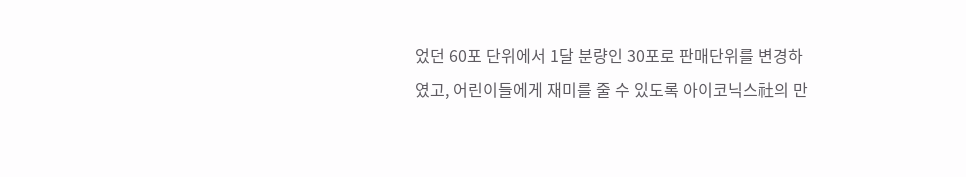었던 60포 단위에서 1달 분량인 30포로 판매단위를 변경하였고, 어린이들에게 재미를 줄 수 있도록 아이코닉스社의 만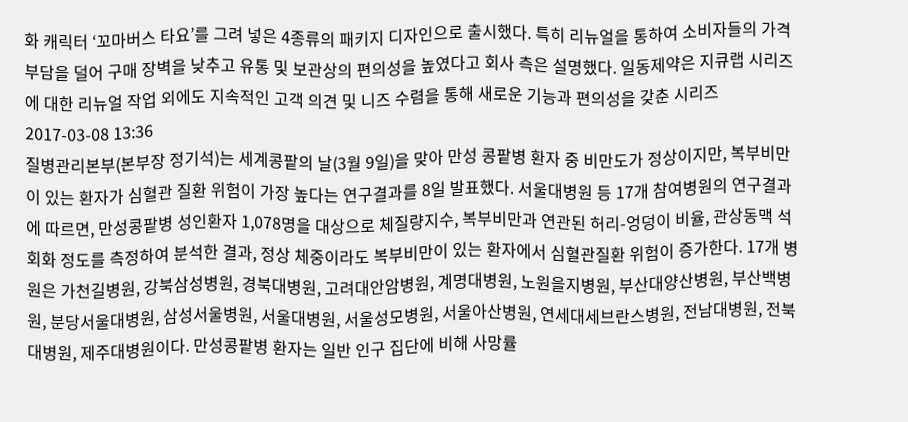화 캐릭터 ‘꼬마버스 타요’를 그려 넣은 4종류의 패키지 디자인으로 출시했다. 특히 리뉴얼을 통하여 소비자들의 가격 부담을 덜어 구매 장벽을 낮추고 유통 및 보관상의 편의성을 높였다고 회사 측은 설명했다. 일동제약은 지큐랩 시리즈에 대한 리뉴얼 작업 외에도 지속적인 고객 의견 및 니즈 수렴을 통해 새로운 기능과 편의성을 갖춘 시리즈
2017-03-08 13:36
질병관리본부(본부장 정기석)는 세계콩팥의 날(3월 9일)을 맞아 만성 콩팥병 환자 중 비만도가 정상이지만, 복부비만이 있는 환자가 심혈관 질환 위험이 가장 높다는 연구결과를 8일 발표했다. 서울대병원 등 17개 참여병원의 연구결과에 따르면, 만성콩팥병 성인환자 1,078명을 대상으로 체질량지수, 복부비만과 연관된 허리-엉덩이 비율, 관상동맥 석회화 정도를 측정하여 분석한 결과, 정상 체중이라도 복부비만이 있는 환자에서 심혈관질환 위험이 증가한다. 17개 병원은 가천길병원, 강북삼성병원, 경북대병원, 고려대안암병원, 계명대병원, 노원을지병원, 부산대양산병원, 부산백병원, 분당서울대병원, 삼성서울병원, 서울대병원, 서울성모병원, 서울아산병원, 연세대세브란스병원, 전남대병원, 전북대병원, 제주대병원이다. 만성콩팥병 환자는 일반 인구 집단에 비해 사망률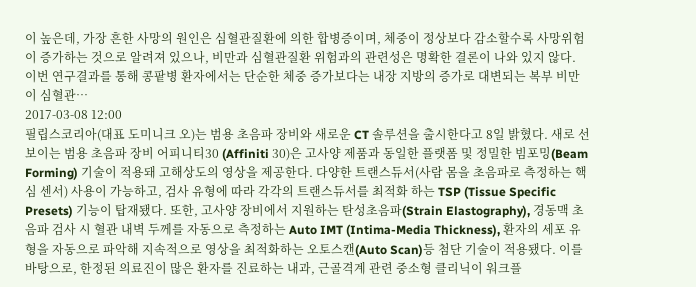이 높은데, 가장 흔한 사망의 원인은 심혈관질환에 의한 합병증이며, 체중이 정상보다 감소할수록 사망위험이 증가하는 것으로 알려져 있으나, 비만과 심혈관질환 위험과의 관련성은 명확한 결론이 나와 있지 않다. 이번 연구결과를 통해 콩팥병 환자에서는 단순한 체중 증가보다는 내장 지방의 증가로 대변되는 복부 비만이 심혈관…
2017-03-08 12:00
필립스코리아(대표 도미니크 오)는 범용 초음파 장비와 새로운 CT 솔루션을 출시한다고 8일 밝혔다. 새로 선보이는 범용 초음파 장비 어피니티30 (Affiniti 30)은 고사양 제품과 동일한 플랫폼 및 정밀한 빔포밍(Beam Forming) 기술이 적용돼 고해상도의 영상을 제공한다. 다양한 트랜스듀서(사람 몸을 초음파로 측정하는 핵심 센서) 사용이 가능하고, 검사 유형에 따라 각각의 트랜스듀서를 최적화 하는 TSP (Tissue Specific Presets) 기능이 탑재됐다. 또한, 고사양 장비에서 지원하는 탄성초음파(Strain Elastography), 경동맥 초음파 검사 시 혈관 내벽 두께를 자동으로 측정하는 Auto IMT (Intima-Media Thickness), 환자의 세포 유형을 자동으로 파악해 지속적으로 영상을 최적화하는 오토스캔(Auto Scan)등 첨단 기술이 적용됐다. 이를 바탕으로, 한정된 의료진이 많은 환자를 진료하는 내과, 근골격계 관련 중소형 클리닉이 워크플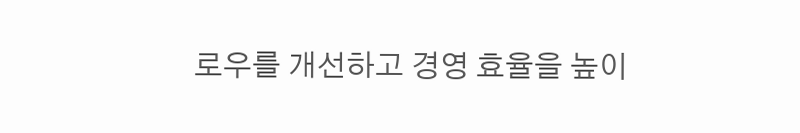로우를 개선하고 경영 효율을 높이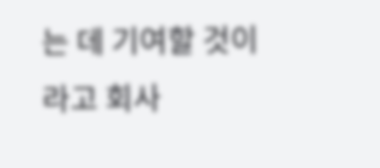는 데 기여할 것이라고 회사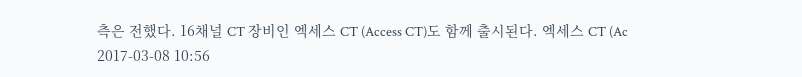측은 전했다. 16채널 CT 장비인 엑세스 CT (Access CT)도 함께 출시된다. 엑세스 CT (Ac
2017-03-08 10:56